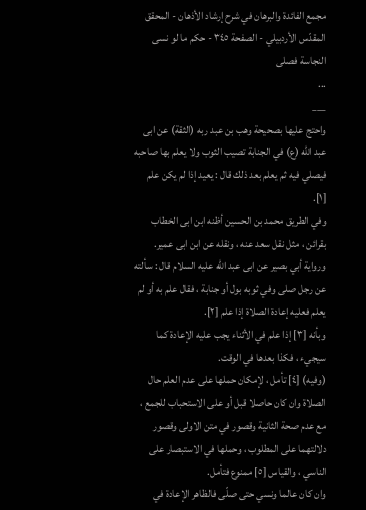مجمع الفائدة والبرهان في شرح إرشاد الأذهان - المحقق المقدّس الأردبيلي - الصفحة ٣٤٥ - حكم ما لو نسى النجاسة فصلى
...
___
واحتج عليها بصحيحة وهب بن عبد ربه (الثقة) عن ابى عبد الله (ع) في الجنابة تصيب الثوب ولا يعلم بها صاحبه فيصلي فيه ثم يعلم بعد ذلك قال : يعيد إذا لم يكن علم [١].
وفي الطريق محمد بن الحسين أظنه ابن ابى الخطاب بقرائن ، مثل نقل سعد عنه ، ونقله عن ابن ابى عمير.
ورواية أبي بصير عن ابى عبد الله عليه السلام قال : سألته عن رجل صلى وفي ثوبه بول أو جنابة ، فقال علم به أو لم يعلم فعليه إعادة الصلاة إذا علم [٢].
وبأنه [٣] إذا علم في الأثناء يجب عليه الإعادة كما سيجيء ، فكذا بعدها في الوقت.
(وفيه) [٤] تأمل ، لإمكان حملها على عدم العلم حال الصلاة وان كان حاصلا قبل أو على الاستحباب للجمع ، مع عدم صحة الثانية وقصور في متن الاولى وقصور دلالتهما على المطلوب ، وحملها في الاستبصار على الناسي ، والقياس [٥] ممنوع فتأمل.
وان كان عالما ونسي حتى صلّى فالظاهر الإعادة في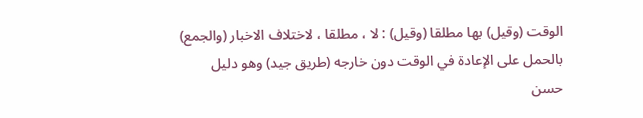الوقت (وقيل) بها مطلقا (وقيل) : لا ، مطلقا ، لاختلاف الاخبار (والجمع) بالحمل على الإعادة في الوقت دون خارجه (طريق جيد) وهو دليل حسن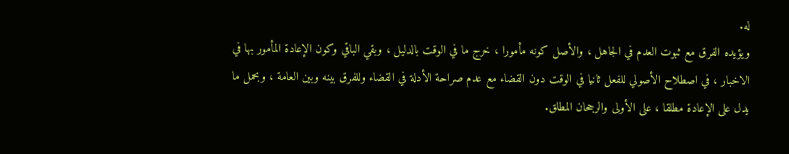له.
ويؤيده الفرق مع ثبوت العدم في الجاهل ، والأصل كونه مأمورا ، خرج ما في الوقت بالدليل ، وبقي الباقي وكون الإعادة المأمور بها في الاخبار ، في اصطلاح الأصولي للفعل ثانيا في الوقت دون القضاء مع عدم صراحة الأدلة في القضاء وللفرق بينه وبين العامة ، وبحمل ما يدل على الإعادة مطلقا ، على الأولى والرجحان المطلق.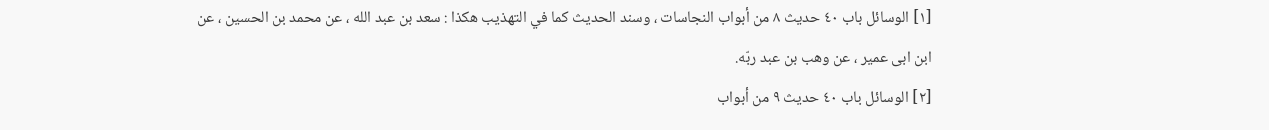[١] الوسائل باب ٤٠ حديث ٨ من أبواب النجاسات ، وسند الحديث كما في التهذيب هكذا : سعد بن عبد الله ، عن محمد بن الحسين ، عن ابن ابى عمير ، عن وهب بن عبد ربّه.
[٢] الوسائل باب ٤٠ حديث ٩ من أبواب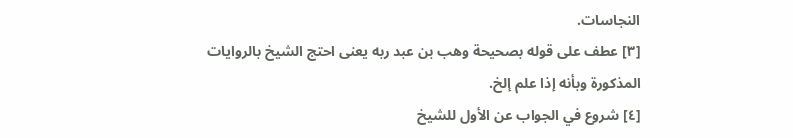النجاسات.
[٣] عطف على قوله بصحيحة وهب بن عبد ربه يعنى احتج الشيخ بالروايات المذكورة وبأنه إذا علم إلخ.
[٤] شروع في الجواب عن الأول للشيخ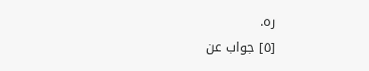ره.
[٥] جواب عن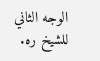الوجه الثاني للشيخ ره.